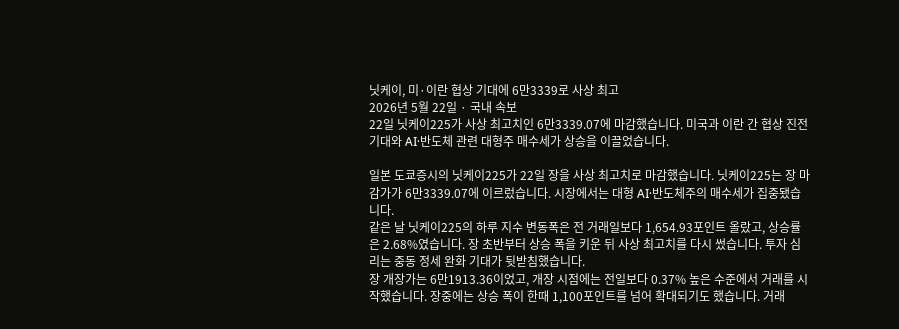닛케이, 미·이란 협상 기대에 6만3339로 사상 최고
2026년 5월 22일 · 국내 속보
22일 닛케이225가 사상 최고치인 6만3339.07에 마감했습니다. 미국과 이란 간 협상 진전 기대와 AI·반도체 관련 대형주 매수세가 상승을 이끌었습니다.

일본 도쿄증시의 닛케이225가 22일 장을 사상 최고치로 마감했습니다. 닛케이225는 장 마감가가 6만3339.07에 이르렀습니다. 시장에서는 대형 AI·반도체주의 매수세가 집중됐습니다.
같은 날 닛케이225의 하루 지수 변동폭은 전 거래일보다 1,654.93포인트 올랐고, 상승률은 2.68%였습니다. 장 초반부터 상승 폭을 키운 뒤 사상 최고치를 다시 썼습니다. 투자 심리는 중동 정세 완화 기대가 뒷받침했습니다.
장 개장가는 6만1913.36이었고, 개장 시점에는 전일보다 0.37% 높은 수준에서 거래를 시작했습니다. 장중에는 상승 폭이 한때 1,100포인트를 넘어 확대되기도 했습니다. 거래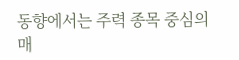동향에서는 주력 종목 중심의 매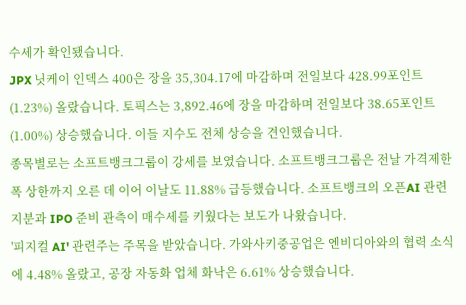수세가 확인됐습니다.
JPX 닛케이 인덱스 400은 장을 35,304.17에 마감하며 전일보다 428.99포인트(1.23%) 올랐습니다. 토픽스는 3,892.46에 장을 마감하며 전일보다 38.65포인트(1.00%) 상승했습니다. 이들 지수도 전체 상승을 견인했습니다.
종목별로는 소프트뱅크그룹이 강세를 보였습니다. 소프트뱅크그룹은 전날 가격제한폭 상한까지 오른 데 이어 이날도 11.88% 급등했습니다. 소프트뱅크의 오픈AI 관련 지분과 IPO 준비 관측이 매수세를 키웠다는 보도가 나왔습니다.
'피지컬 AI' 관련주는 주목을 받았습니다. 가와사키중공업은 엔비디아와의 협력 소식에 4.48% 올랐고, 공장 자동화 업체 화낙은 6.61% 상승했습니다.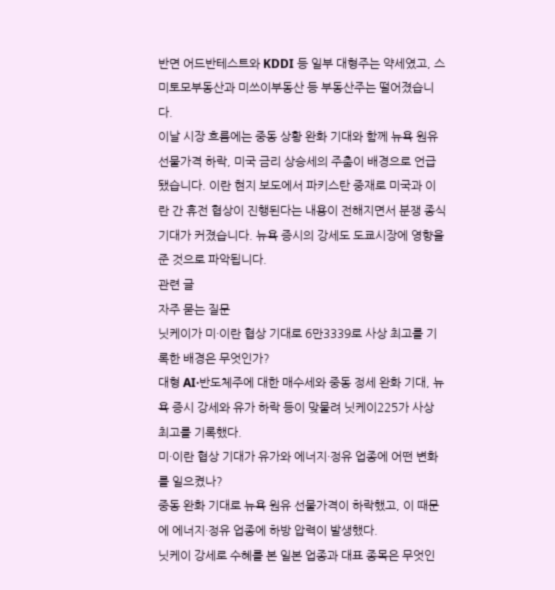반면 어드반테스트와 KDDI 등 일부 대형주는 약세였고, 스미토모부동산과 미쓰이부동산 등 부동산주는 떨어졌습니다.
이날 시장 흐름에는 중동 상황 완화 기대와 함께 뉴욕 원유 선물가격 하락, 미국 금리 상승세의 주춤이 배경으로 언급됐습니다. 이란 현지 보도에서 파키스탄 중재로 미국과 이란 간 휴전 협상이 진행된다는 내용이 전해지면서 분쟁 종식 기대가 커졌습니다. 뉴욕 증시의 강세도 도쿄시장에 영향을 준 것으로 파악됩니다.
관련 글
자주 묻는 질문
닛케이가 미·이란 협상 기대로 6만3339로 사상 최고를 기록한 배경은 무엇인가?
대형 AI·반도체주에 대한 매수세와 중동 정세 완화 기대, 뉴욕 증시 강세와 유가 하락 등이 맞물려 닛케이225가 사상 최고를 기록했다.
미·이란 협상 기대가 유가와 에너지·정유 업종에 어떤 변화를 일으켰나?
중동 완화 기대로 뉴욕 원유 선물가격이 하락했고, 이 때문에 에너지·정유 업종에 하방 압력이 발생했다.
닛케이 강세로 수혜를 본 일본 업종과 대표 종목은 무엇인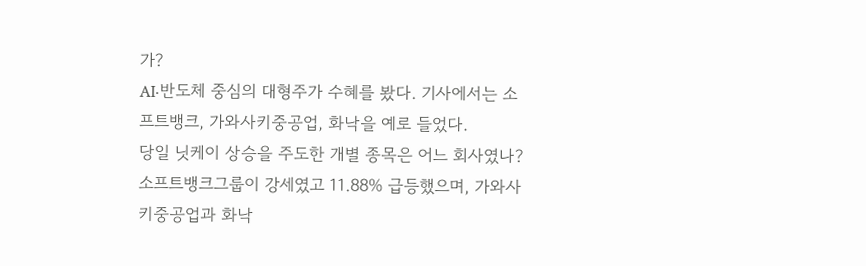가?
AI·반도체 중심의 대형주가 수혜를 봤다. 기사에서는 소프트뱅크, 가와사키중공업, 화낙을 예로 들었다.
당일 닛케이 상승을 주도한 개별 종목은 어느 회사였나?
소프트뱅크그룹이 강세였고 11.88% 급등했으며, 가와사키중공업과 화낙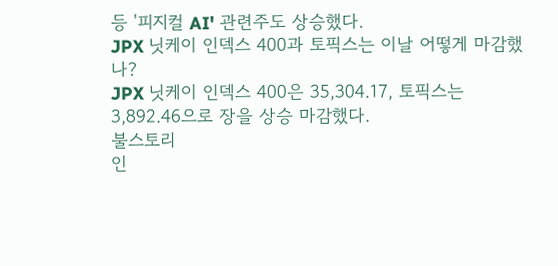등 '피지컬 AI' 관련주도 상승했다.
JPX 닛케이 인덱스 400과 토픽스는 이날 어떻게 마감했나?
JPX 닛케이 인덱스 400은 35,304.17, 토픽스는 3,892.46으로 장을 상승 마감했다.
불스토리
인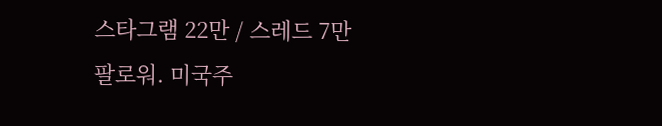스타그램 22만 / 스레드 7만 팔로워. 미국주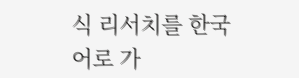식 리서치를 한국어로 가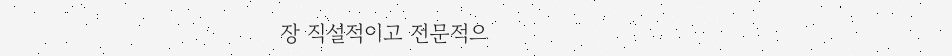장 직설적이고 전문적으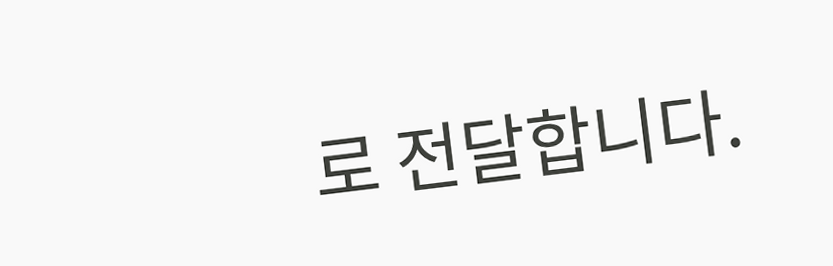로 전달합니다.